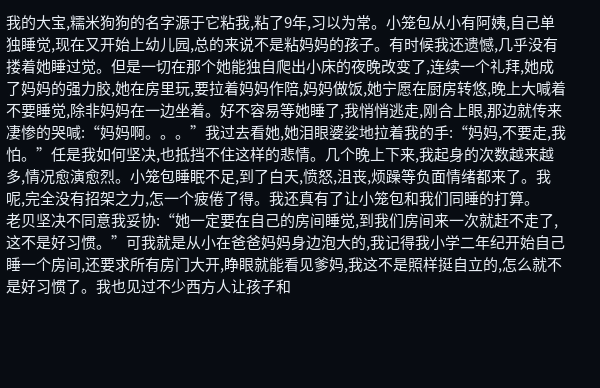我的大宝,糯米狗狗的名字源于它粘我,粘了9年,习以为常。小笼包从小有阿姨,自己单独睡觉,现在又开始上幼儿园,总的来说不是粘妈妈的孩子。有时候我还遗憾,几乎没有搂着她睡过觉。但是一切在那个她能独自爬出小床的夜晚改变了,连续一个礼拜,她成了妈妈的强力胶,她在房里玩,要拉着妈妈作陪,妈妈做饭,她宁愿在厨房转悠,晚上大喊着不要睡觉,除非妈妈在一边坐着。好不容易等她睡了,我悄悄逃走,刚合上眼,那边就传来凄惨的哭喊:“妈妈啊。。。”我过去看她,她泪眼婆娑地拉着我的手:“妈妈,不要走,我怕。”任是我如何坚决,也抵挡不住这样的悲情。几个晚上下来,我起身的次数越来越多,情况愈演愈烈。小笼包睡眠不足,到了白天,愤怒,沮丧,烦躁等负面情绪都来了。我呢,完全没有招架之力,怎一个疲倦了得。我还真有了让小笼包和我们同睡的打算。
老贝坚决不同意我妥协:“她一定要在自己的房间睡觉,到我们房间来一次就赶不走了,这不是好习惯。”可我就是从小在爸爸妈妈身边泡大的,我记得我小学二年纪开始自己睡一个房间,还要求所有房门大开,睁眼就能看见爹妈,我这不是照样挺自立的,怎么就不是好习惯了。我也见过不少西方人让孩子和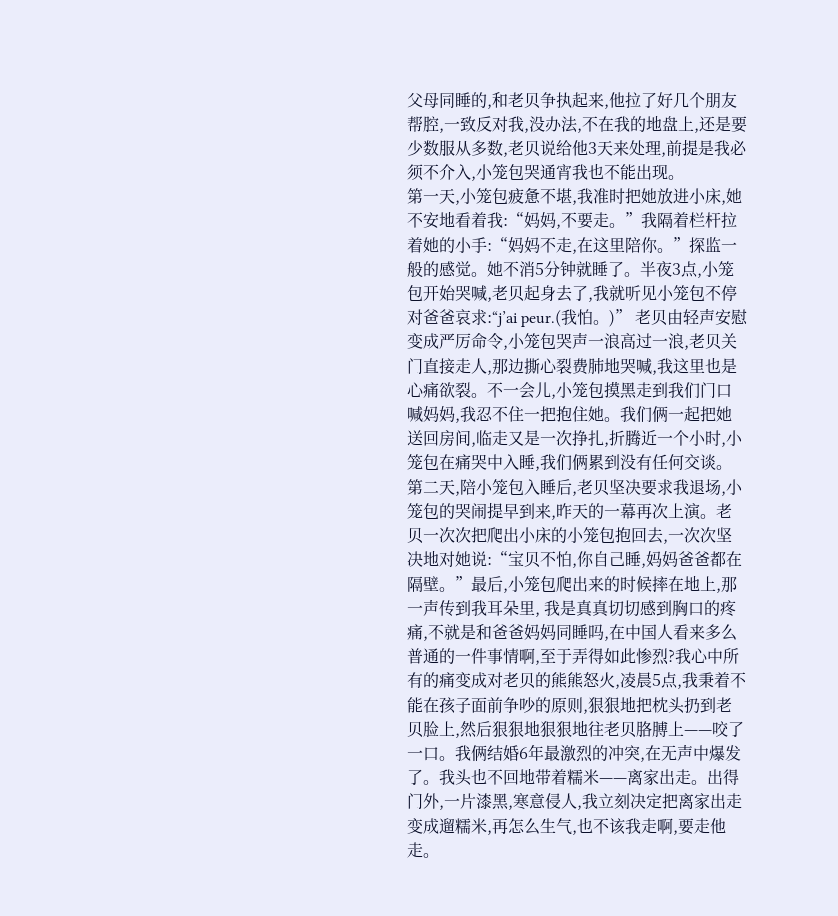父母同睡的,和老贝争执起来,他拉了好几个朋友帮腔,一致反对我,没办法,不在我的地盘上,还是要少数服从多数,老贝说给他3天来处理,前提是我必须不介入,小笼包哭通宵我也不能出现。
第一天,小笼包疲惫不堪,我准时把她放进小床,她不安地看着我:“妈妈,不要走。”我隔着栏杆拉着她的小手:“妈妈不走,在这里陪你。”探监一般的感觉。她不消5分钟就睡了。半夜3点,小笼包开始哭喊,老贝起身去了,我就听见小笼包不停对爸爸哀求:“j’ai peur.(我怕。)” 老贝由轻声安慰变成严厉命令,小笼包哭声一浪高过一浪,老贝关门直接走人,那边撕心裂费肺地哭喊,我这里也是心痛欲裂。不一会儿,小笼包摸黑走到我们门口喊妈妈,我忍不住一把抱住她。我们俩一起把她送回房间,临走又是一次挣扎,折腾近一个小时,小笼包在痛哭中入睡,我们俩累到没有任何交谈。
第二天,陪小笼包入睡后,老贝坚决要求我退场,小笼包的哭闹提早到来,昨天的一幕再次上演。老贝一次次把爬出小床的小笼包抱回去,一次次坚决地对她说:“宝贝不怕,你自己睡,妈妈爸爸都在隔壁。”最后,小笼包爬出来的时候摔在地上,那一声传到我耳朵里, 我是真真切切感到胸口的疼痛,不就是和爸爸妈妈同睡吗,在中国人看来多么普通的一件事情啊,至于弄得如此惨烈?我心中所有的痛变成对老贝的熊熊怒火,凌晨5点,我秉着不能在孩子面前争吵的原则,狠狠地把枕头扔到老贝脸上,然后狠狠地狠狠地往老贝胳膊上——咬了一口。我俩结婚6年最激烈的冲突,在无声中爆发了。我头也不回地带着糯米——离家出走。出得门外,一片漆黑,寒意侵人,我立刻决定把离家出走变成遛糯米,再怎么生气,也不该我走啊,要走他走。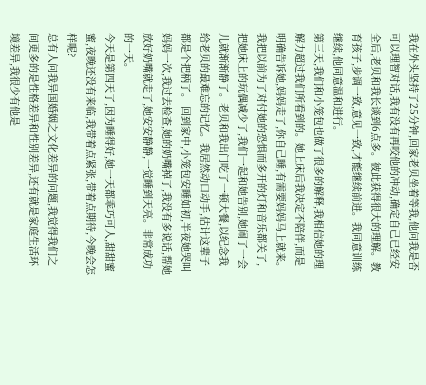我在外头坚持了25分钟,回家老贝坐着等我,他问我是否可以理智对话,我有没有再咬他的冲动,确定自己已经安全后,老贝和我长谈到6点多。彼此获得很大的理解。教育孩子,步调一致,意见一致,才能继续前进。我同意训练继续,他同意温和进行。
第三天,我们和小笼包也做了很多的解释,我相信她的理解力超过我们所看到的。她上床后我决定不陪伴,而是明确告诉她,妈妈走了,你自己睡,有需要妈妈马上就来。我把以前为了对付她的恐惧而多开的灯和音乐都关了,把她床上的玩偶减少了,我们一起和她告别,她闹了一会儿就渐渐静了。老贝和我出门吃了一顿大餐,以纪念我给老贝的最难忘的记忆。我居然动口动手,估计这辈子都是个把柄了。 回到家中,小笼包安睡如初,半夜她哭叫妈妈一次,我过去检查,她的奶嘴掉了,我没有多说话,帮她放好奶嘴就走了,她安安静静,一觉睡到天亮。非常成功的一天。
今天是第四天了,因为睡得好,她一天都乖巧可人,甜甜蜜蜜,夜晚还没有来临,我带着点紧张,带着点期待,今晚会怎样呢?
总有人问我异国婚姻之文化差异的问题,我觉得我们之间更多的是性格差异和性别差异,还有就是家庭生活环境差异,我很少有他是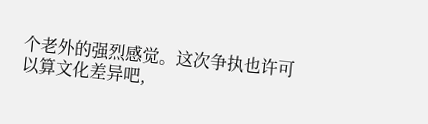个老外的强烈感觉。这次争执也许可以算文化差异吧,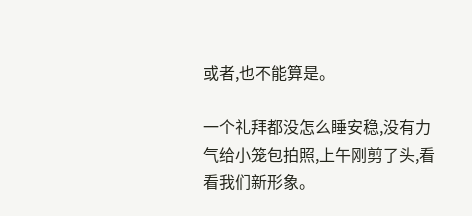或者,也不能算是。

一个礼拜都没怎么睡安稳,没有力气给小笼包拍照,上午刚剪了头,看看我们新形象。